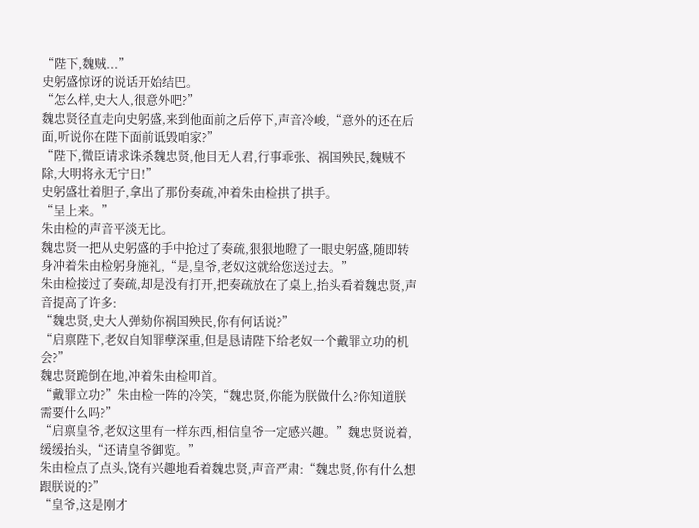“陛下,魏贼...”
史躬盛惊讶的说话开始结巴。
“怎么样,史大人,很意外吧?”
魏忠贤径直走向史躬盛,来到他面前之后停下,声音冷峻,“意外的还在后面,听说你在陛下面前诋毁咱家?”
“陛下,微臣请求诛杀魏忠贤,他目无人君,行事乖张、祸国殃民,魏贼不除,大明将永无宁日!”
史躬盛壮着胆子,拿出了那份奏疏,冲着朱由检拱了拱手。
“呈上来。”
朱由检的声音平淡无比。
魏忠贤一把从史躬盛的手中抢过了奏疏,狠狠地瞪了一眼史躬盛,随即转身冲着朱由检躬身施礼,“是,皇爷,老奴这就给您送过去。”
朱由检接过了奏疏,却是没有打开,把奏疏放在了桌上,抬头看着魏忠贤,声音提高了许多:
“魏忠贤,史大人弹劾你祸国殃民,你有何话说?”
“启禀陛下,老奴自知罪孽深重,但是恳请陛下给老奴一个戴罪立功的机会?”
魏忠贤跪倒在地,冲着朱由检叩首。
“戴罪立功?”朱由检一阵的冷笑,“魏忠贤,你能为朕做什么?你知道朕需要什么吗?”
“启禀皇爷,老奴这里有一样东西,相信皇爷一定感兴趣。”魏忠贤说着,缓缓抬头,“还请皇爷御览。”
朱由检点了点头,饶有兴趣地看着魏忠贤,声音严肃:“魏忠贤,你有什么想跟朕说的?”
“皇爷,这是刚才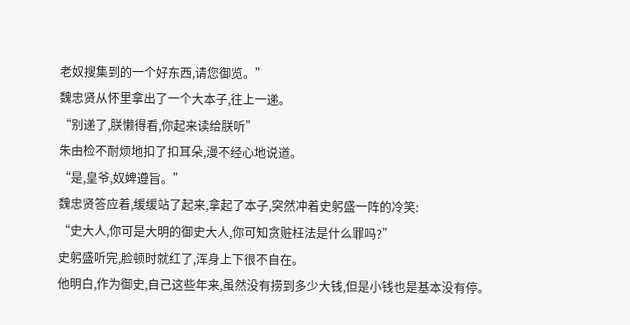老奴搜集到的一个好东西,请您御览。”
魏忠贤从怀里拿出了一个大本子,往上一递。
“别递了,朕懒得看,你起来读给朕听”
朱由检不耐烦地扣了扣耳朵,漫不经心地说道。
“是,皇爷,奴婢遵旨。”
魏忠贤答应着,缓缓站了起来,拿起了本子,突然冲着史躬盛一阵的冷笑:
“史大人,你可是大明的御史大人,你可知贪赃枉法是什么罪吗?”
史躬盛听完,脸顿时就红了,浑身上下很不自在。
他明白,作为御史,自己这些年来,虽然没有捞到多少大钱,但是小钱也是基本没有停。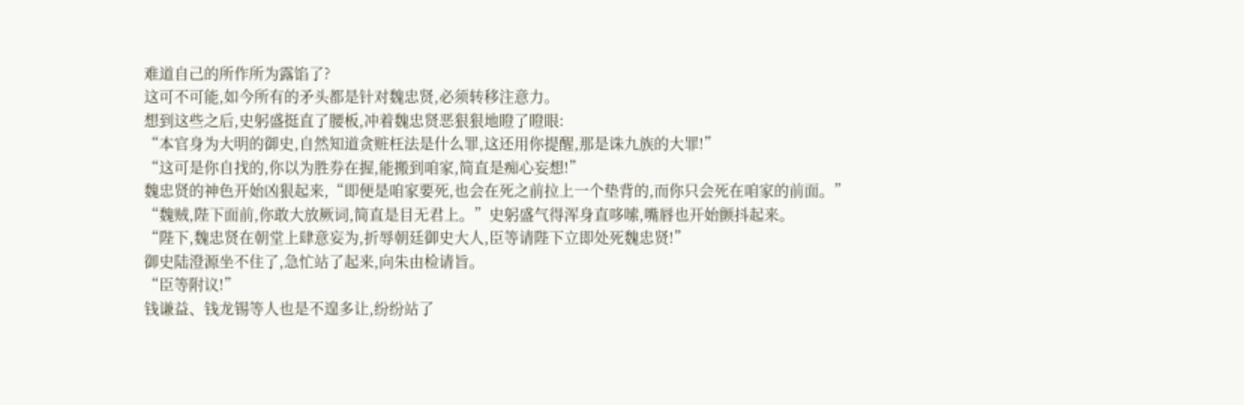难道自己的所作所为露馅了?
这可不可能,如今所有的矛头都是针对魏忠贤,必须转移注意力。
想到这些之后,史躬盛挺直了腰板,冲着魏忠贤恶狠狠地瞪了瞪眼:
“本官身为大明的御史,自然知道贪赃枉法是什么罪,这还用你提醒,那是诛九族的大罪!”
“这可是你自找的,你以为胜券在握,能搬到咱家,简直是痴心妄想!”
魏忠贤的神色开始凶狠起来,“即便是咱家要死,也会在死之前拉上一个垫背的,而你只会死在咱家的前面。”
“魏贼,陛下面前,你敢大放厥词,简直是目无君上。”史躬盛气得浑身直哆嗦,嘴唇也开始颤抖起来。
“陛下,魏忠贤在朝堂上肆意妄为,折辱朝廷御史大人,臣等请陛下立即处死魏忠贤!”
御史陆澄源坐不住了,急忙站了起来,向朱由检请旨。
“臣等附议!”
钱谦益、钱龙锡等人也是不遑多让,纷纷站了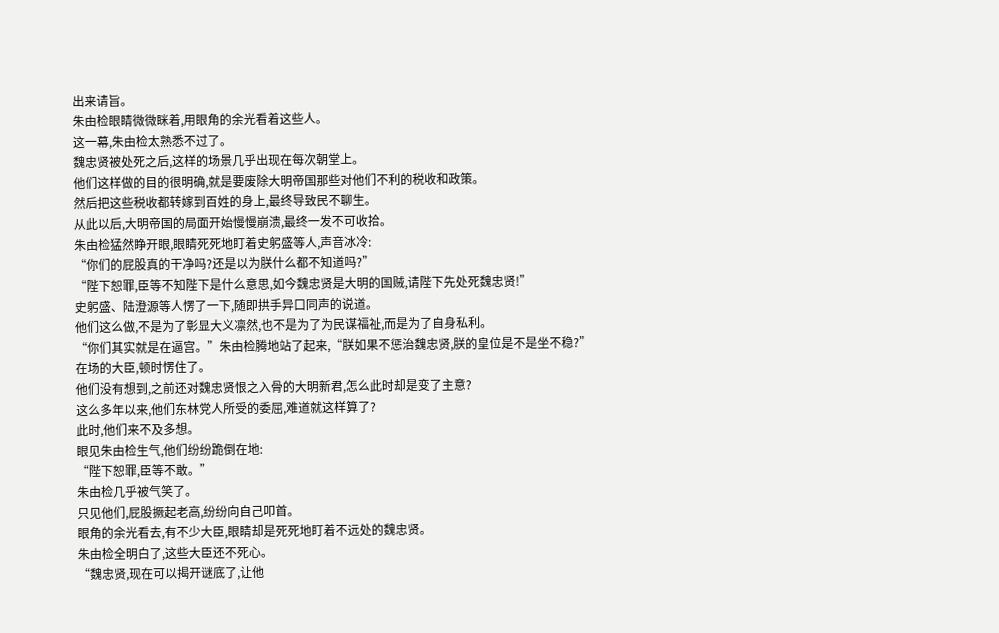出来请旨。
朱由检眼睛微微眯着,用眼角的余光看着这些人。
这一幕,朱由检太熟悉不过了。
魏忠贤被处死之后,这样的场景几乎出现在每次朝堂上。
他们这样做的目的很明确,就是要废除大明帝国那些对他们不利的税收和政策。
然后把这些税收都转嫁到百姓的身上,最终导致民不聊生。
从此以后,大明帝国的局面开始慢慢崩溃,最终一发不可收拾。
朱由检猛然睁开眼,眼睛死死地盯着史躬盛等人,声音冰冷:
“你们的屁股真的干净吗?还是以为朕什么都不知道吗?”
“陛下恕罪,臣等不知陛下是什么意思,如今魏忠贤是大明的国贼,请陛下先处死魏忠贤!”
史躬盛、陆澄源等人愣了一下,随即拱手异口同声的说道。
他们这么做,不是为了彰显大义凛然,也不是为了为民谋福祉,而是为了自身私利。
“你们其实就是在逼宫。”朱由检腾地站了起来,“朕如果不惩治魏忠贤,朕的皇位是不是坐不稳?”
在场的大臣,顿时愣住了。
他们没有想到,之前还对魏忠贤恨之入骨的大明新君,怎么此时却是变了主意?
这么多年以来,他们东林党人所受的委屈,难道就这样算了?
此时,他们来不及多想。
眼见朱由检生气,他们纷纷跪倒在地:
“陛下恕罪,臣等不敢。”
朱由检几乎被气笑了。
只见他们,屁股撅起老高,纷纷向自己叩首。
眼角的余光看去,有不少大臣,眼睛却是死死地盯着不远处的魏忠贤。
朱由检全明白了,这些大臣还不死心。
“魏忠贤,现在可以揭开谜底了,让他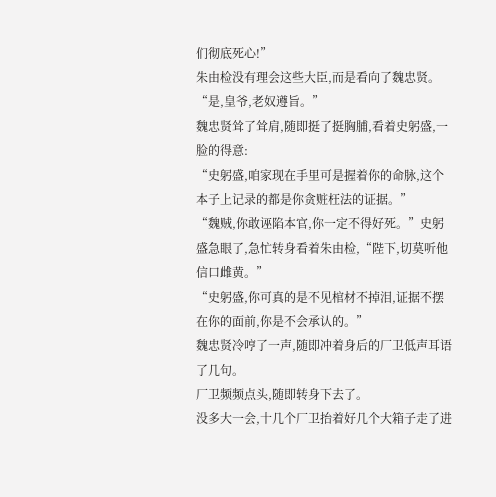们彻底死心!”
朱由检没有理会这些大臣,而是看向了魏忠贤。
“是,皇爷,老奴遵旨。”
魏忠贤耸了耸肩,随即挺了挺胸脯,看着史躬盛,一脸的得意:
“史躬盛,咱家现在手里可是握着你的命脉,这个本子上记录的都是你贪赃枉法的证据。”
“魏贼,你敢诬陷本官,你一定不得好死。”史躬盛急眼了,急忙转身看着朱由检,“陛下,切莫听他信口雌黄。”
“史躬盛,你可真的是不见棺材不掉泪,证据不摆在你的面前,你是不会承认的。”
魏忠贤冷哼了一声,随即冲着身后的厂卫低声耳语了几句。
厂卫频频点头,随即转身下去了。
没多大一会,十几个厂卫抬着好几个大箱子走了进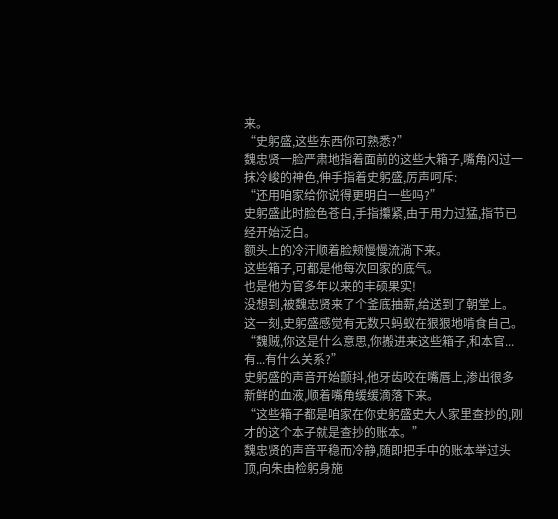来。
“史躬盛,这些东西你可熟悉?”
魏忠贤一脸严肃地指着面前的这些大箱子,嘴角闪过一抹冷峻的神色,伸手指着史躬盛,厉声呵斥:
“还用咱家给你说得更明白一些吗?”
史躬盛此时脸色苍白,手指攥紧,由于用力过猛,指节已经开始泛白。
额头上的冷汗顺着脸颊慢慢流淌下来。
这些箱子,可都是他每次回家的底气。
也是他为官多年以来的丰硕果实!
没想到,被魏忠贤来了个釜底抽薪,给送到了朝堂上。
这一刻,史躬盛感觉有无数只蚂蚁在狠狠地啃食自己。
“魏贼,你这是什么意思,你搬进来这些箱子,和本官...有...有什么关系?”
史躬盛的声音开始颤抖,他牙齿咬在嘴唇上,渗出很多新鲜的血液,顺着嘴角缓缓滴落下来。
“这些箱子都是咱家在你史躬盛史大人家里查抄的,刚才的这个本子就是查抄的账本。”
魏忠贤的声音平稳而冷静,随即把手中的账本举过头顶,向朱由检躬身施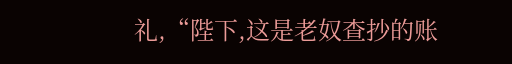礼,“陛下,这是老奴查抄的账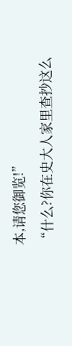本,请您御览!”
“什么?你在史大人家里查抄这么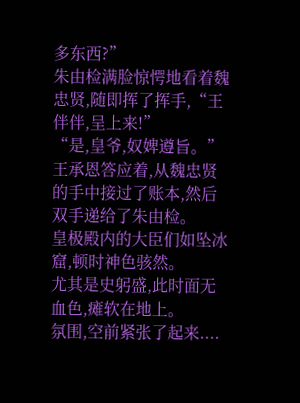多东西?”
朱由检满脸惊愕地看着魏忠贤,随即挥了挥手,“王伴伴,呈上来!”
“是,皇爷,奴婢遵旨。”
王承恩答应着,从魏忠贤的手中接过了账本,然后双手递给了朱由检。
皇极殿内的大臣们如坠冰窟,顿时神色骇然。
尤其是史躬盛,此时面无血色,瘫软在地上。
氛围,空前紧张了起来....